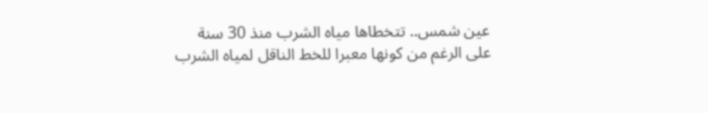عين شمس.. تتخطاها مياه الشرب منذ 30 سنة
على الرغم من كونها معبرا للخط الناقل لمياه الشرب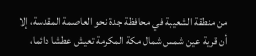من منطقة الشعيبة في محافظة جدة نحو العاصمة المقدسة، إلا أن قرية عين شمس شمال مكة المكرمة تعيش عطشا دائما،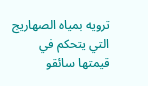ترويه بمياه الصهاريج التي يتحكم في قيمتها سائقو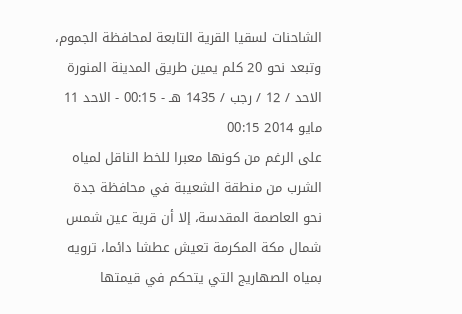الشاحنات لسقيا القرية التابعة لمحافظة الجموم، وتبعد نحو 20 كلم يمين طريق المدينة المنورة
الاحد / 12 / رجب / 1435 هـ - 00:15 - الاحد 11 مايو 2014 00:15
على الرغم من كونها معبرا للخط الناقل لمياه الشرب من منطقة الشعيبة في محافظة جدة نحو العاصمة المقدسة، إلا أن قرية عين شمس شمال مكة المكرمة تعيش عطشا دائما، ترويه بمياه الصهاريج التي يتحكم في قيمتها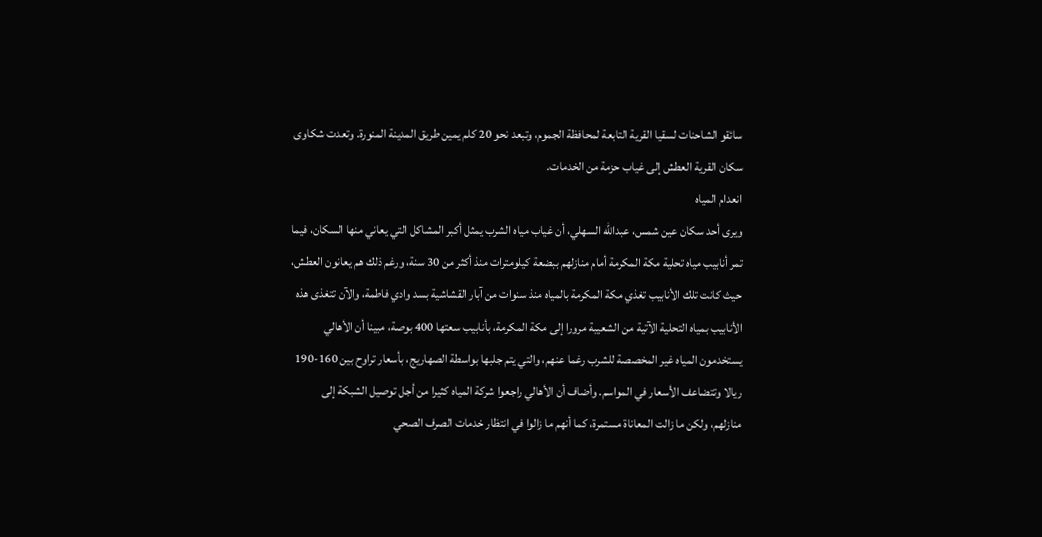سائقو الشاحنات لسقيا القرية التابعة لمحافظة الجموم، وتبعد نحو 20 كلم يمين طريق المدينة المنورة. وتعدت شكاوى سكان القرية العطش إلى غياب حزمة من الخدمات.
انعدام المياه
ويرى أحد سكان عين شمس، عبدالله السهلي، أن غياب مياه الشرب يمثل أكبر المشاكل التي يعاني منها السكان، فيما تمر أنابيب مياه تحلية مكة المكرمة أمام منازلهم ببضعة كيلومترات منذ أكثر من 30 سنة، ورغم ذلك هم يعانون العطش، حيث كانت تلك الأنابيب تغذي مكة المكرمة بالمياه منذ سنوات من آبار القشاشية بسد وادي فاطمة، والآن تتغذى هذه الأنابيب بمياه التحلية الآتية من الشعيبة مرورا إلى مكة المكرمة، بأنابيب سعتها 400 بوصة، مبينا أن الأهالي يستخدمون المياه غير المخصصة للشرب رغما عنهم، والتي يتم جلبها بواسطة الصهاريج، بأسعار تراوح بين 160-190 ريالا وتتضاعف الأسعار في المواسم. وأضاف أن الأهالي راجعوا شركة المياه كثيرا من أجل توصيل الشبكة إلى منازلهم، ولكن ما زالت المعاناة مستمرة، كما أنهم ما زالوا في انتظار خدمات الصرف الصحي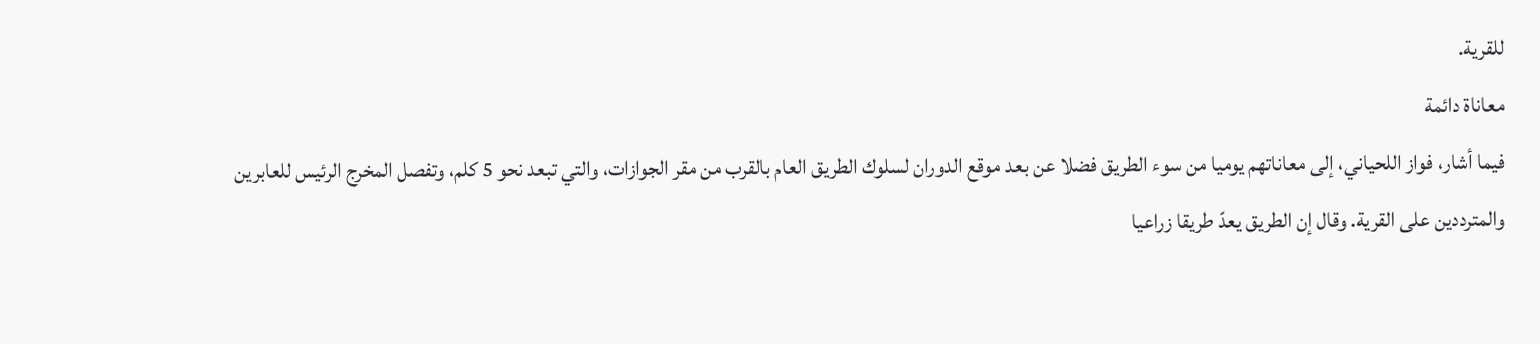للقرية.
معاناة دائمة
فيما أشار، فواز اللحياني، إلى معاناتهم يوميا من سوء الطريق فضلا عن بعد موقع الدوران لسلوك الطريق العام بالقرب من مقر الجوازات، والتي تبعد نحو 5 كلم، وتفصل المخرج الرئيس للعابرين والمترددين على القرية. وقال إن الطريق يعدّ طريقا زراعيا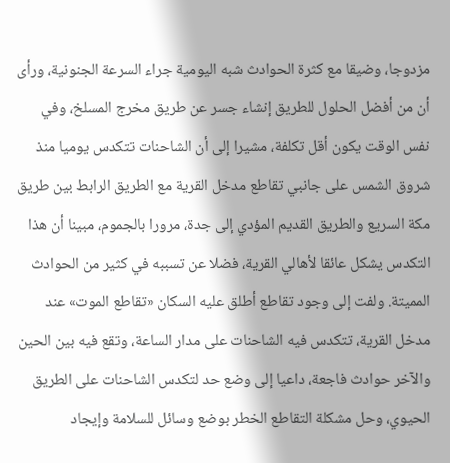مزدوجا، وضيقا مع كثرة الحوادث شبه اليومية جراء السرعة الجنونية، ورأى أن من أفضل الحلول للطريق إنشاء جسر عن طريق مخرج المسلخ، وفي نفس الوقت يكون أقل تكلفة، مشيرا إلى أن الشاحنات تتكدس يوميا منذ شروق الشمس على جانبي تقاطع مدخل القرية مع الطريق الرابط بين طريق مكة السريع والطريق القديم المؤدي إلى جدة، مرورا بالجموم، مبينا أن هذا التكدس يشكل عائقا لأهالي القرية، فضلا عن تسببه في كثير من الحوادث المميتة. ولفت إلى وجود تقاطع أطلق عليه السكان «تقاطع الموت» عند مدخل القرية، تتكدس فيه الشاحنات على مدار الساعة، وتقع فيه بين الحين والآخر حوادث فاجعة، داعيا إلى وضع حد لتكدس الشاحنات على الطريق الحيوي، وحل مشكلة التقاطع الخطر بوضع وسائل للسلامة وإيجاد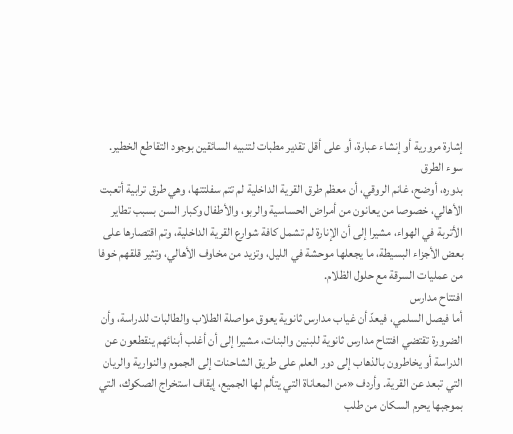إشارة مرورية أو إنشاء عبارة، أو على أقل تقدير مطبات لتنبيه السائقين بوجود التقاطع الخطير.
سوء الطرق
بدوره، أوضح، غانم الروقي، أن معظم طرق القرية الداخلية لم تتم سفلتتها، وهي طرق ترابية أتعبت الأهالي، خصوصا من يعانون من أمراض الحساسية والربو، والأطفال وكبار السن بسبب تطاير الأتربة في الهواء، مشيرا إلى أن الإنارة لم تشمل كافة شوارع القرية الداخلية، وتم اقتصارها على بعض الأجزاء البسيطة، ما يجعلها موحشة في الليل، وتزيد من مخاوف الأهالي، وتثير قلقهم خوفا من عمليات السرقة مع حلول الظلام.
افتتاح مدارس
أما فيصل السلمي، فيعدّ أن غياب مدارس ثانوية يعوق مواصلة الطلاب والطالبات للدراسة، وأن الضرورة تقتضي افتتاح مدارس ثانوية للبنين والبنات، مشيرا إلى أن أغلب أبنائهم ينقطعون عن الدراسة أو يخاطرون بالذهاب إلى دور العلم على طريق الشاحنات إلى الجموم والنوارية والريان التي تبعد عن القرية. وأردف «من المعاناة التي يتألم لها الجميع، إيقاف استخراج الصكوك، التي بموجبها يحرم السكان من طلب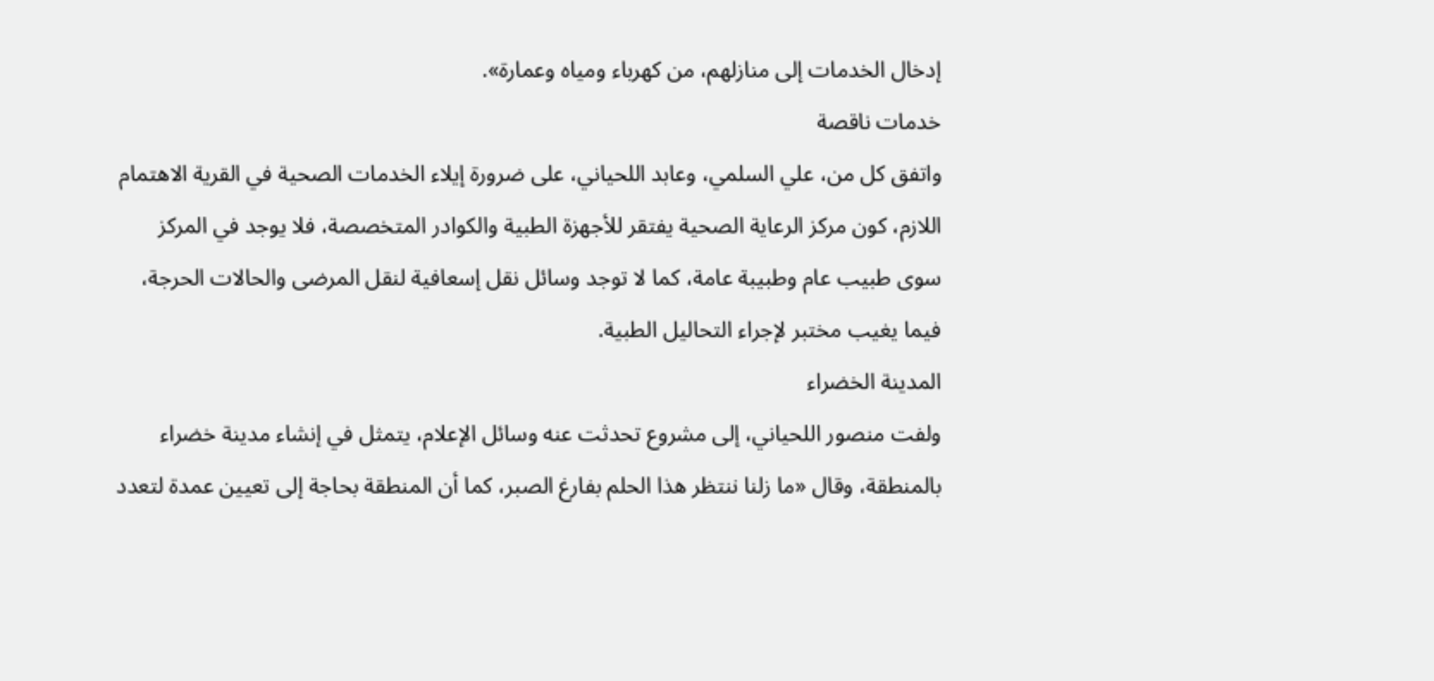إدخال الخدمات إلى منازلهم، من كهرباء ومياه وعمارة».
خدمات ناقصة
واتفق كل من، علي السلمي، وعابد اللحياني، على ضرورة إيلاء الخدمات الصحية في القرية الاهتمام اللازم، كون مركز الرعاية الصحية يفتقر للأجهزة الطبية والكوادر المتخصصة، فلا يوجد في المركز سوى طبيب عام وطبيبة عامة، كما لا توجد وسائل نقل إسعافية لنقل المرضى والحالات الحرجة، فيما يغيب مختبر لإجراء التحاليل الطبية.
المدينة الخضراء
ولفت منصور اللحياني، إلى مشروع تحدثت عنه وسائل الإعلام، يتمثل في إنشاء مدينة خضراء بالمنطقة، وقال «ما زلنا ننتظر هذا الحلم بفارغ الصبر، كما أن المنطقة بحاجة إلى تعيين عمدة لتعدد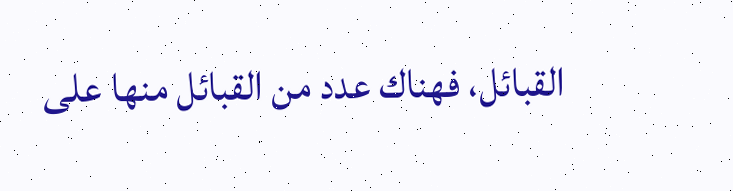القبائل، فهناك عدد من القبائل منها على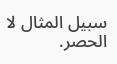سبيل المثال لا الحصر.